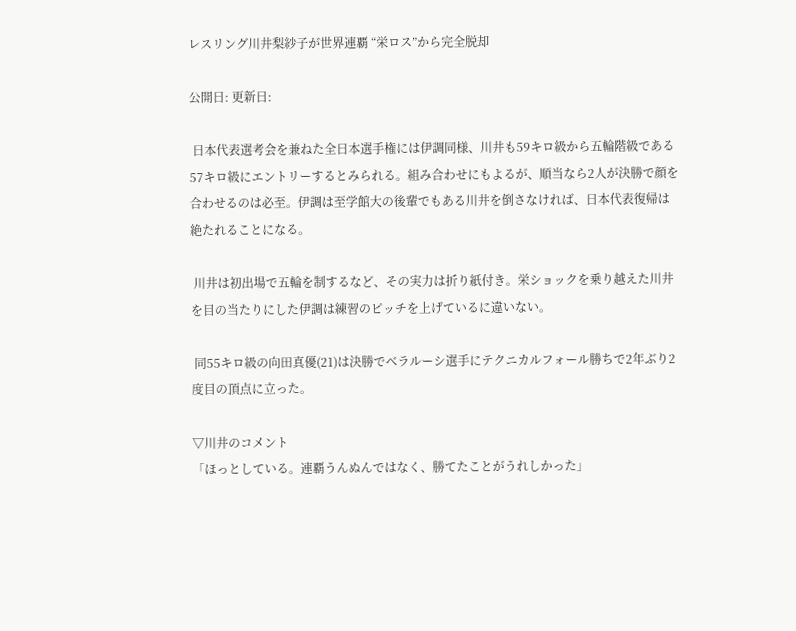レスリング川井梨紗子が世界連覇 “栄ロス”から完全脱却

公開日: 更新日:

 日本代表選考会を兼ねた全日本選手権には伊調同様、川井も59キロ級から五輪階級である57キロ級にエントリーするとみられる。組み合わせにもよるが、順当なら2人が決勝で顔を合わせるのは必至。伊調は至学館大の後輩でもある川井を倒さなければ、日本代表復帰は絶たれることになる。

 川井は初出場で五輪を制するなど、その実力は折り紙付き。栄ショックを乗り越えた川井を目の当たりにした伊調は練習のピッチを上げているに違いない。

 同55キロ級の向田真優(21)は決勝でベラルーシ選手にテクニカルフォール勝ちで2年ぶり2度目の頂点に立った。

▽川井のコメント
「ほっとしている。連覇うんぬんではなく、勝てたことがうれしかった」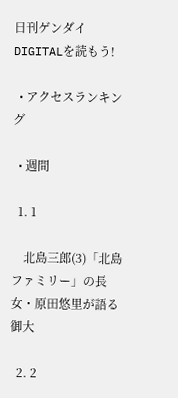日刊ゲンダイDIGITALを読もう!

  • アクセスランキング

  • 週間

  1. 1

    北島三郎(3)「北島ファミリー」の長女・原田悠里が語る御大

  2. 2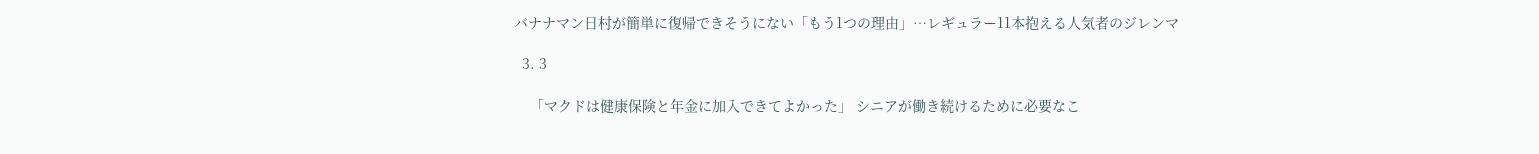バナナマン日村が簡単に復帰できそうにない「もう1つの理由」…レギュラー11本抱える人気者のジレンマ

  3. 3

    「マクドは健康保険と年金に加入できてよかった」 シニアが働き続けるために必要なこ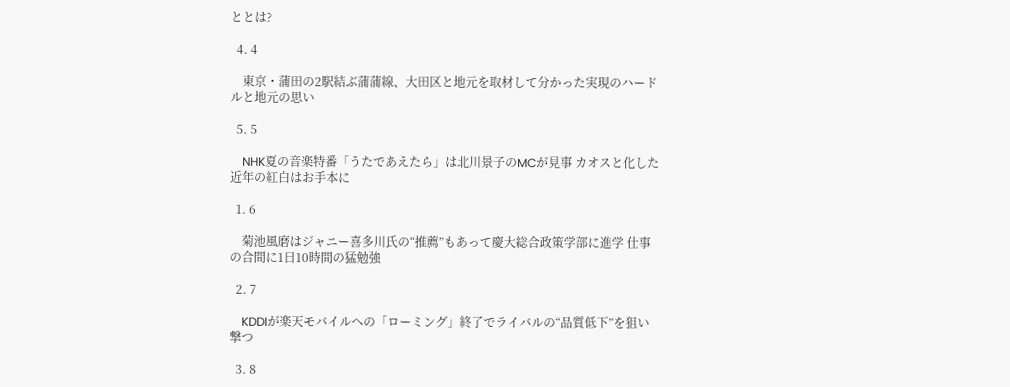ととは?

  4. 4

    東京・蒲田の2駅結ぶ蒲蒲線、大田区と地元を取材して分かった実現のハードルと地元の思い

  5. 5

    NHK夏の音楽特番「うたであえたら」は北川景子のMCが見事 カオスと化した近年の紅白はお手本に

  1. 6

    菊池風磨はジャニー喜多川氏の“推薦”もあって慶大総合政策学部に進学 仕事の合間に1日10時間の猛勉強

  2. 7

    KDDIが楽天モバイルへの「ローミング」終了でライバルの“品質低下”を狙い撃つ

  3. 8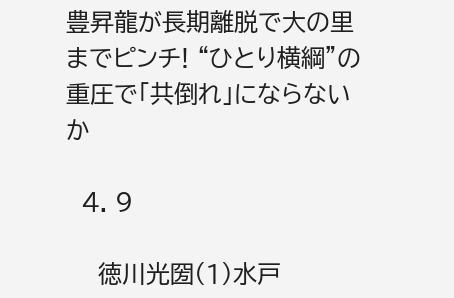豊昇龍が長期離脱で大の里までピンチ! “ひとり横綱”の重圧で「共倒れ」にならないか

  4. 9

    徳川光圀(1)水戸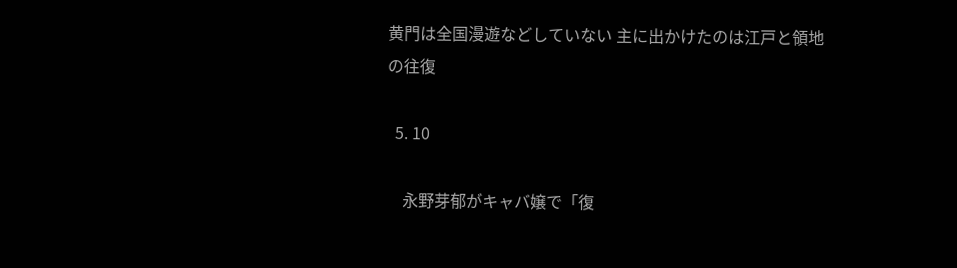黄門は全国漫遊などしていない 主に出かけたのは江戸と領地の往復

  5. 10

    永野芽郁がキャバ嬢で「復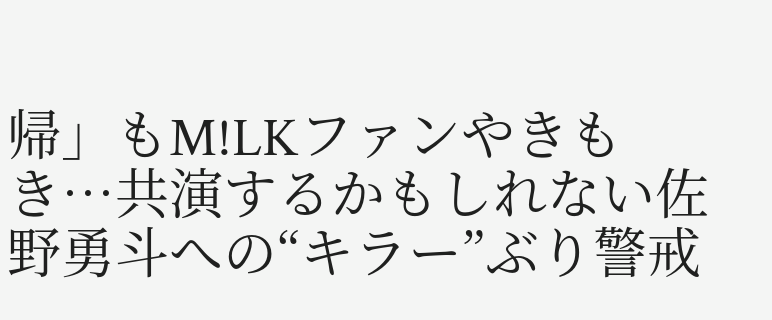帰」もM!LKファンやきもき…共演するかもしれない佐野勇斗への“キラー”ぶり警戒